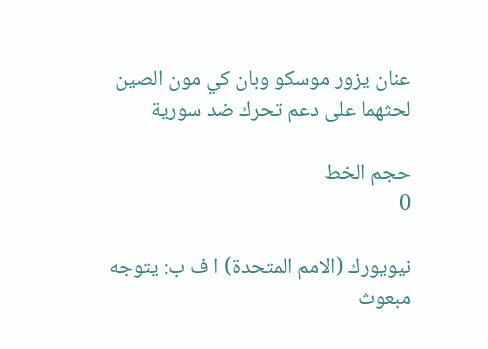عنان يزور موسكو وبان كي مون الصين لحثهما على دعم تحرك ضد سورية

حجم الخط
0

نيويورك (الامم المتحدة) ا ف ب: يتوجه مبعوث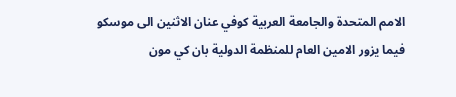الامم المتحدة والجامعة العربية كوفي عنان الاثنين الى موسكو فيما يزور الامين العام للمنظمة الدولية بان كي مون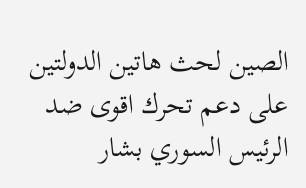الصين لحث هاتين الدولتين على دعم تحرك اقوى ضد الرئيس السوري بشار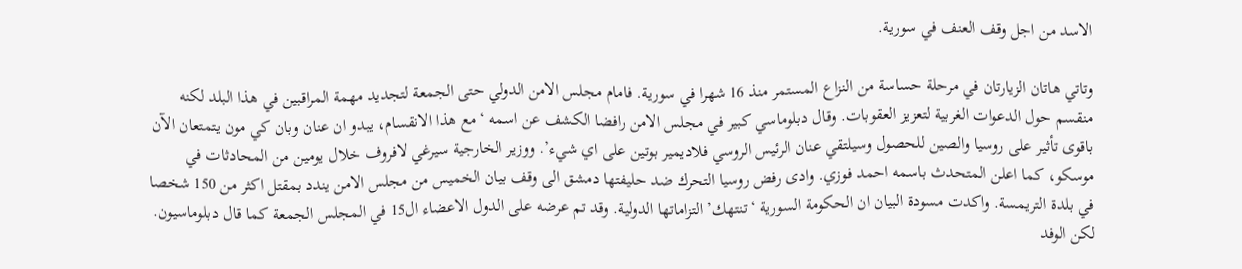الاسد من اجل وقف العنف في سورية.

وتاتي هاتان الزيارتان في مرحلة حساسة من النزاع المستمر منذ 16 شهرا في سورية. فامام مجلس الامن الدولي حتى الجمعة لتجديد مهمة المراقبين في هذا البلد لكنه منقسم حول الدعوات الغربية لتعزيز العقوبات. وقال دبلوماسي كبير في مجلس الامن رافضا الكشف عن اسمه ‘مع هذا الانقسام، يبدو ان عنان وبان كي مون يتمتعان الآن باقوى تأثير على روسيا والصين للحصول وسيلتقي عنان الرئيس الروسي فلاديمير بوتين على اي شيء’. ووزير الخارجية سيرغي لافروف خلال يومين من المحادثات في موسكو، كما اعلن المتحدث باسمه احمد فوزي. وادى رفض روسيا التحرك ضد حليفتها دمشق الى وقف بيان الخميس من مجلس الامن يندد بمقتل اكثر من 150 شخصا في بلدة التريمسة. واكدت مسودة البيان ان الحكومة السورية ‘تنتهك’ التزاماتها الدولية. وقد تم عرضه على الدول الاعضاء ال15 في المجلس الجمعة كما قال دبلوماسيون. لكن الوفد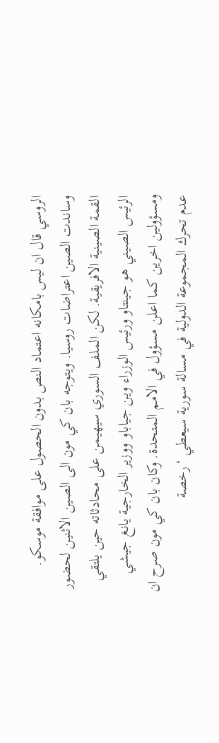الروسي قال ان ليس بامكانه اعتماد النص بدون الحصول على موافقة موسكو. وساندت الصين اعتراضات روسيا. ويتوجه بان كي مون الى الصين الاثنين لحضور القمة الصينية الافريقية. لكن الملف السوري سيهيمن على محادثاته حين يلتقي الرئيس الصيني هو جينتاو ورئيس الوزراء وين جياباو ووزير الخارجية يانغ جيشي ومسؤولين اخرين كما اعلن مسؤول في الامم المتحدة. وكان بان كي مون صرح ان عدم تحرك المجموعة الدولية في مسالة سورية سيعطي ‘رخصة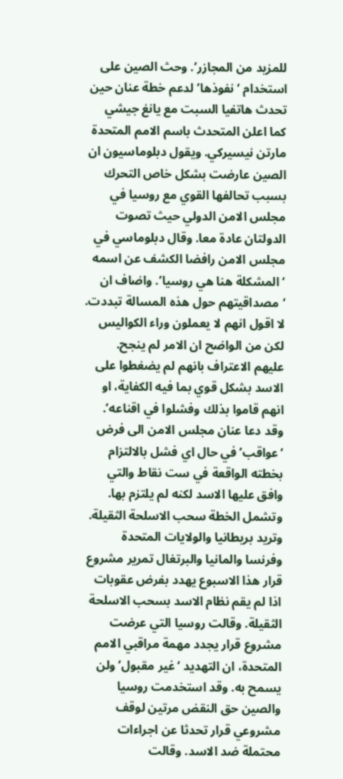للمزيد من المجازر’. وحث الصين على استخدام ‘نفوذها’ لدعم خطة عنان حين تحدث هاتفيا السبت مع يانغ جيشي كما اعلن المتحدث باسم الامم المتحدة مارتن نيسيركي. ويقول دبلوماسيون ان الصين عارضت بشكل خاص التحرك بسبب تحالفها القوي مع روسيا في مجلس الامن الدولي حيث تصوت الدولتان عادة معا. وقال دبلوماسي في مجلس الامن رافضا الكشف عن اسمه ‘المشكلة هنا هي روسيا’. واضاف ان ‘مصداقيتهم حول هذه المسالة تبددت. لا اقول انهم لا يعملون وراء الكواليس لكن من الواضح ان الامر لم ينجح. عليهم الاعتراف بانهم لم يضغطوا على الاسد بشكل قوي بما فيه الكفاية، او انهم قاموا بذلك وفشلوا في اقناعه’. وقد دعا عنان مجلس الامن الى فرض ‘عواقب’ في حال اي فشل بالالتزام بخطته الواقعة في ست نقاط والتي وافق عليها الاسد لكنه لم يلتزم بها. وتشمل الخطة سحب الاسلحة الثقيلة. وتريد بريطانيا والولايات المتحدة وفرنسا والمانيا والبرتغال تمرير مشروع قرار هذا الاسبوع يهدد بفرض عقوبات اذا لم يقم نظام الاسد بسحب الاسلحة الثقيلة. وقالت روسيا التي عرضت مشروع قرار يجدد مهمة مراقبي الامم المتحدة، ان التهديد ‘غير مقبول’ ولن يسمح به. وقد استخدمت روسيا والصين حق النقض مرتين لوقف مشروعي قرار تحدثا عن اجراءات محتملة ضد الاسد. وقالت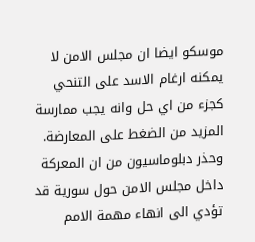موسكو ايضا ان مجلس الامن لا يمكنه ارغام الاسد على التنحي كجزء من اي حل وانه يجب ممارسة المزيد من الضغط على المعارضة. وحذر دبلوماسيون من ان المعركة داخل مجلس الامن حول سورية قد تؤدي الى انهاء مهمة الامم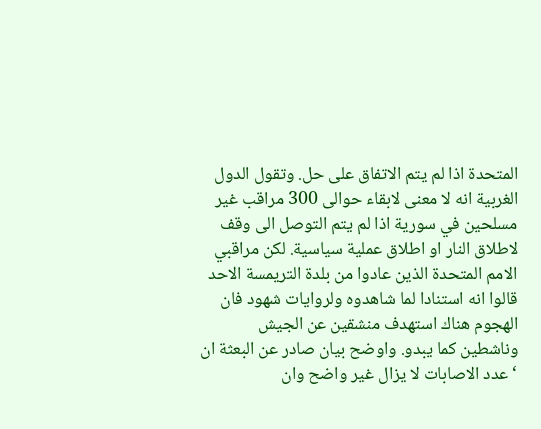المتحدة اذا لم يتم الاتفاق على حل. وتقول الدول الغربية انه لا معنى لابقاء حوالى 300 مراقب غير مسلحين في سورية اذا لم يتم التوصل الى وقف لاطلاق النار او اطلاق عملية سياسية. لكن مراقبي الامم المتحدة الذين عادوا من بلدة التريمسة الاحد قالوا انه استنادا لما شاهدوه ولروايات شهود فان الهجوم هناك استهدف منشقين عن الجيش وناشطين كما يبدو. واوضح بيان صادر عن البعثة ان ‘عدد الاصابات لا يزال غير واضح وان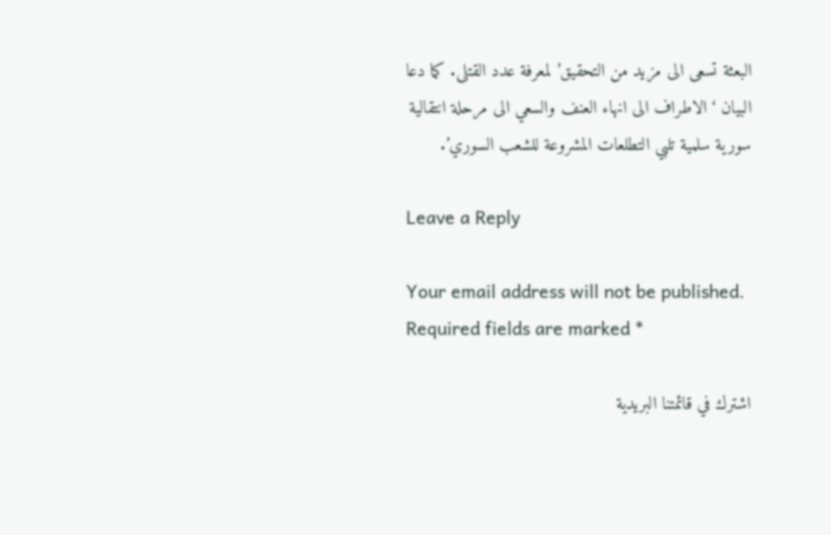البعثة تسعى الى مزيد من التحقيق’ لمعرفة عدد القتلى. كما دعا البيان ‘الاطراف الى انهاء العنف والسعي الى مرحلة انتقالية سورية سلمية تلبي التطلعات المشروعة للشعب السوري’.

Leave a Reply

Your email address will not be published. Required fields are marked *

اشترك في قائمتنا البريدية